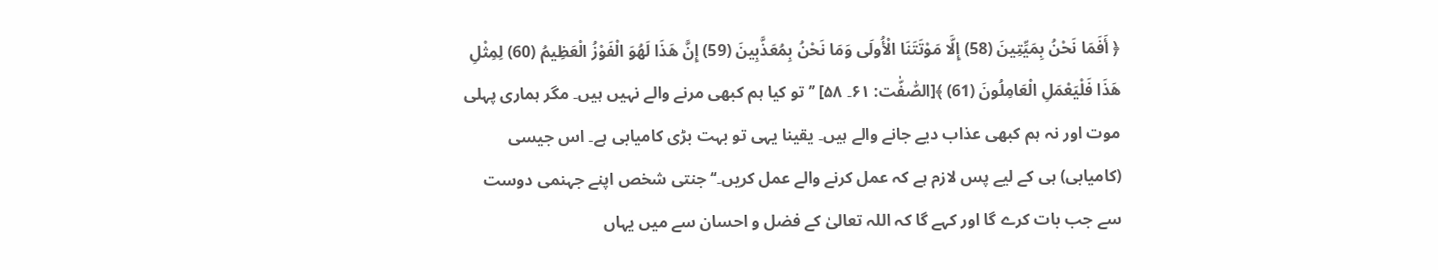﴿ أَفَمَا نَحْنُ بِمَيِّتِينَ (58) إِلَّا مَوْتَتَنَا الْأُولَى وَمَا نَحْنُ بِمُعَذَّبِينَ (59) إِنَّ هَذَا لَهُوَ الْفَوْزُ الْعَظِيمُ (60) لِمِثْلِ هَذَا فَلْيَعْمَلِ الْعَامِلُونَ (61) ﴾[الصّٰفّٰت: ۶۱۔ ۵۸] ’’تو کیا ہم کبھی مرنے والے نہیں ہیں۔ مگر ہماری پہلی موت اور نہ ہم کبھی عذاب دیے جانے والے ہیں۔ یقینا یہی تو بہت بڑی کامیابی ہے۔ اس جیسی (کامیابی) ہی کے لیے پس لازم ہے کہ عمل کرنے والے عمل کریں۔‘‘ جنتی شخص اپنے جہنمی دوست سے جب بات کرے گا اور کہے گا کہ اللہ تعالیٰ کے فضل و احسان سے میں یہاں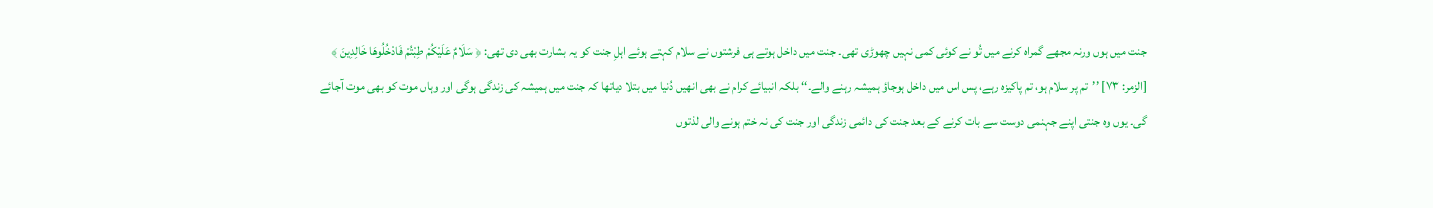جنت میں ہوں ورنہ مجھے گمراہ کرنے میں تُو نے کوئی کمی نہیں چھوڑی تھی۔ جنت میں داخل ہوتے ہی فرشتوں نے سلام کہتے ہوئے اہلِ جنت کو یہ بشارت بھی دی تھی: ﴿ سَلَامٌ عَلَيْكُمْ طِبْتُمْ فَادْخُلُوهَا خَالِدِينَ ﴾ [الزمر: ۷۳] ’’تم پر سلام ہو، تم پاکیزہ رہے، پس اس میں داخل ہوجاؤ ہمیشہ رہنے والے۔‘‘ بلکہ انبیائے کرام نے بھی انھیں دُنیا میں بتلا دیاتھا کہ جنت میں ہمیشہ کی زندگی ہوگی اور وہاں موت کو بھی موت آجائے گی۔ یوں وہ جنتی اپنے جہنمی دوست سے بات کرنے کے بعد جنت کی دائمی زندگی اور جنت کی نہ ختم ہونے والی لذتوں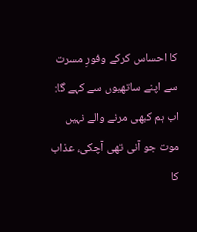کا احساس کرکے وفورِ مسرت سے اپنے ساتھیوں سے کہے گا: اب ہم کبھی مرنے والے نہیں موت جو آنی تھی آچکی، عذاب کا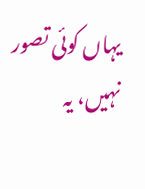یہاں کوئی تصور نہیں، یہ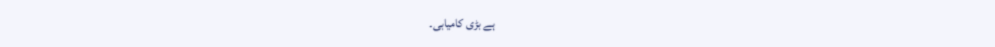ہے بڑی کامیابی۔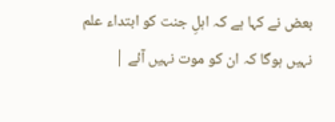بعض نے کہا ہے کہ اہلِ جنت کو ابتداء علم نہیں ہوگا کہ ان کو موت نہیں آئے |